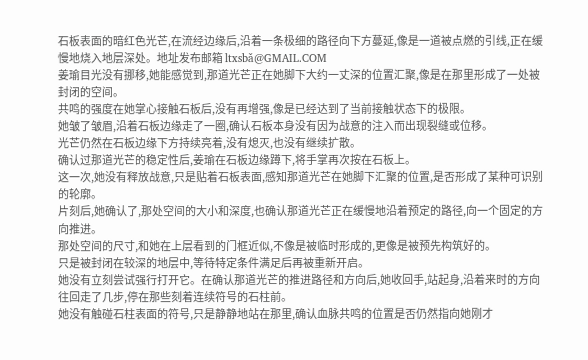石板表面的暗红色光芒,在流经边缘后,沿着一条极细的路径向下方蔓延,像是一道被点燃的引线,正在缓慢地烧入地层深处。地址发布邮箱 ltxsbǎ@GMAIL.COM
姜瑜目光没有挪移,她能感觉到,那道光芒正在她脚下大约一丈深的位置汇聚,像是在那里形成了一处被封闭的空间。
共鸣的强度在她掌心接触石板后,没有再增强,像是已经达到了当前接触状态下的极限。
她皱了皱眉,沿着石板边缘走了一圈,确认石板本身没有因为战意的注入而出现裂缝或位移。
光芒仍然在石板边缘下方持续亮着,没有熄灭,也没有继续扩散。
确认过那道光芒的稳定性后,姜瑜在石板边缘蹲下,将手掌再次按在石板上。
这一次,她没有释放战意,只是贴着石板表面,感知那道光芒在她脚下汇聚的位置,是否形成了某种可识别的轮廓。
片刻后,她确认了,那处空间的大小和深度,也确认那道光芒正在缓慢地沿着预定的路径,向一个固定的方向推进。
那处空间的尺寸,和她在上层看到的门框近似,不像是被临时形成的,更像是被预先构筑好的。
只是被封闭在较深的地层中,等待特定条件满足后再被重新开启。
她没有立刻尝试强行打开它。在确认那道光芒的推进路径和方向后,她收回手,站起身,沿着来时的方向往回走了几步,停在那些刻着连续符号的石柱前。
她没有触碰石柱表面的符号,只是静静地站在那里,确认血脉共鸣的位置是否仍然指向她刚才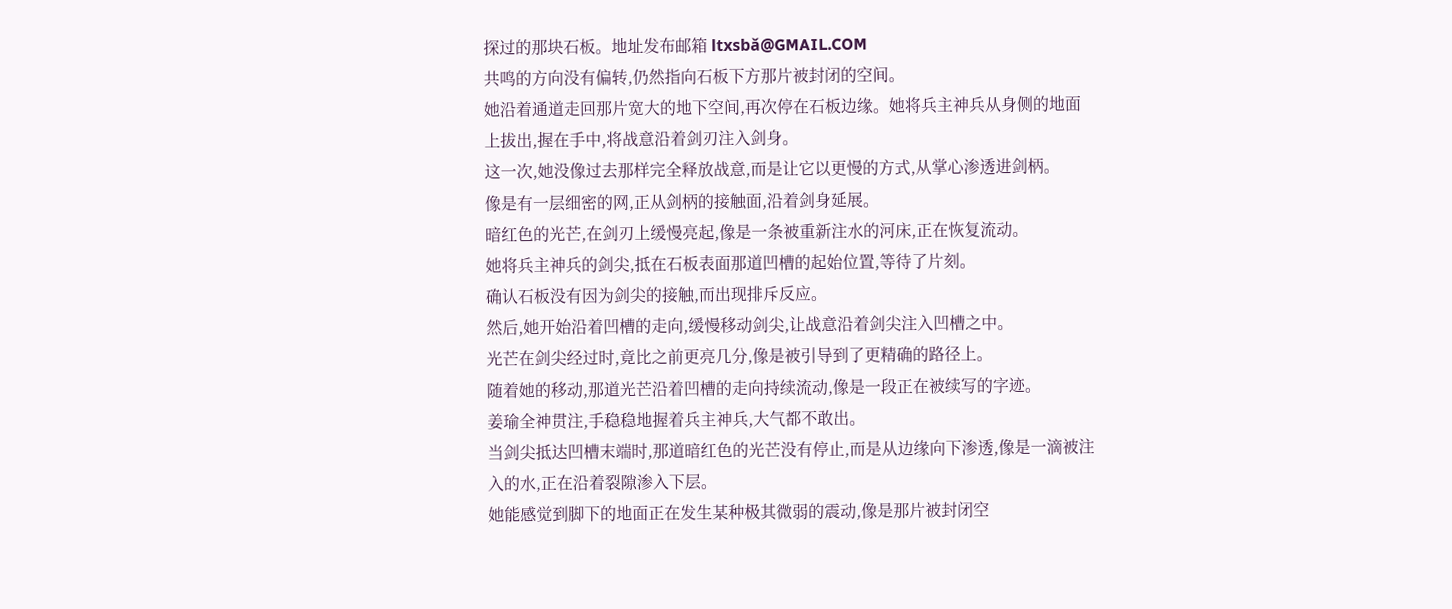探过的那块石板。地址发布邮箱 ltxsbǎ@GMAIL.COM
共鸣的方向没有偏转,仍然指向石板下方那片被封闭的空间。
她沿着通道走回那片宽大的地下空间,再次停在石板边缘。她将兵主神兵从身侧的地面上拔出,握在手中,将战意沿着剑刃注入剑身。
这一次,她没像过去那样完全释放战意,而是让它以更慢的方式,从掌心渗透进剑柄。
像是有一层细密的网,正从剑柄的接触面,沿着剑身延展。
暗红色的光芒,在剑刃上缓慢亮起,像是一条被重新注水的河床,正在恢复流动。
她将兵主神兵的剑尖,抵在石板表面那道凹槽的起始位置,等待了片刻。
确认石板没有因为剑尖的接触,而出现排斥反应。
然后,她开始沿着凹槽的走向,缓慢移动剑尖,让战意沿着剑尖注入凹槽之中。
光芒在剑尖经过时,竟比之前更亮几分,像是被引导到了更精确的路径上。
随着她的移动,那道光芒沿着凹槽的走向持续流动,像是一段正在被续写的字迹。
姜瑜全神贯注,手稳稳地握着兵主神兵,大气都不敢出。
当剑尖抵达凹槽末端时,那道暗红色的光芒没有停止,而是从边缘向下渗透,像是一滴被注入的水,正在沿着裂隙渗入下层。
她能感觉到脚下的地面正在发生某种极其微弱的震动,像是那片被封闭空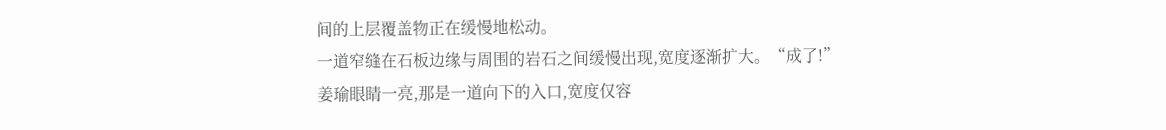间的上层覆盖物正在缓慢地松动。
一道窄缝在石板边缘与周围的岩石之间缓慢出现,宽度逐渐扩大。“成了!”姜瑜眼睛一亮,那是一道向下的入口,宽度仅容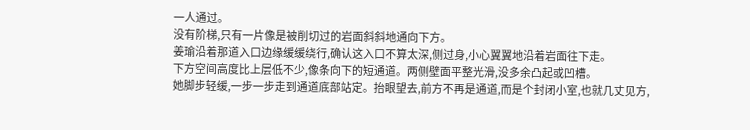一人通过。
没有阶梯,只有一片像是被削切过的岩面斜斜地通向下方。
姜瑜沿着那道入口边缘缓缓绕行,确认这入口不算太深,侧过身,小心翼翼地沿着岩面往下走。
下方空间高度比上层低不少,像条向下的短通道。两侧壁面平整光滑,没多余凸起或凹槽。
她脚步轻缓,一步一步走到通道底部站定。抬眼望去,前方不再是通道,而是个封闭小室,也就几丈见方,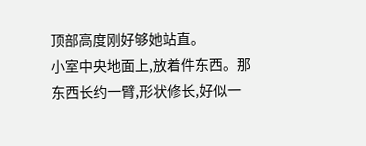顶部高度刚好够她站直。
小室中央地面上,放着件东西。那东西长约一臂,形状修长,好似一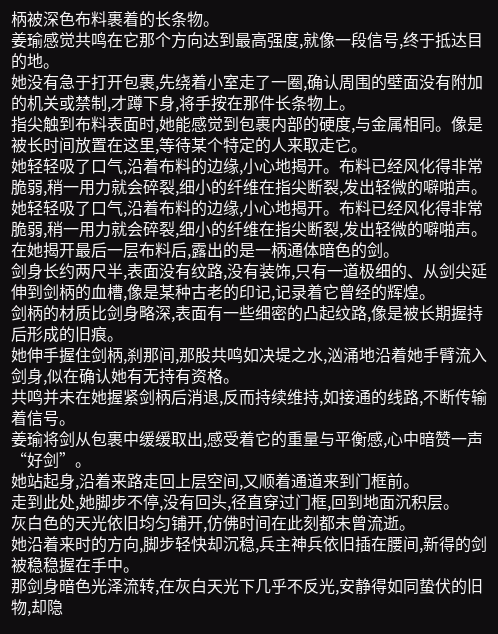柄被深色布料裹着的长条物。
姜瑜感觉共鸣在它那个方向达到最高强度,就像一段信号,终于抵达目的地。
她没有急于打开包裹,先绕着小室走了一圈,确认周围的壁面没有附加的机关或禁制,才蹲下身,将手按在那件长条物上。
指尖触到布料表面时,她能感觉到包裹内部的硬度,与金属相同。像是被长时间放置在这里,等待某个特定的人来取走它。
她轻轻吸了口气,沿着布料的边缘,小心地揭开。布料已经风化得非常脆弱,稍一用力就会碎裂,细小的纤维在指尖断裂,发出轻微的噼啪声。
她轻轻吸了口气,沿着布料的边缘,小心地揭开。布料已经风化得非常脆弱,稍一用力就会碎裂,细小的纤维在指尖断裂,发出轻微的噼啪声。
在她揭开最后一层布料后,露出的是一柄通体暗色的剑。
剑身长约两尺半,表面没有纹路,没有装饰,只有一道极细的、从剑尖延伸到剑柄的血槽,像是某种古老的印记,记录着它曾经的辉煌。
剑柄的材质比剑身略深,表面有一些细密的凸起纹路,像是被长期握持后形成的旧痕。
她伸手握住剑柄,刹那间,那股共鸣如决堤之水,汹涌地沿着她手臂流入剑身,似在确认她有无持有资格。
共鸣并未在她握紧剑柄后消退,反而持续维持,如接通的线路,不断传输着信号。
姜瑜将剑从包裹中缓缓取出,感受着它的重量与平衡感,心中暗赞一声“好剑”。
她站起身,沿着来路走回上层空间,又顺着通道来到门框前。
走到此处,她脚步不停,没有回头,径直穿过门框,回到地面沉积层。
灰白色的天光依旧均匀铺开,仿佛时间在此刻都未曾流逝。
她沿着来时的方向,脚步轻快却沉稳,兵主神兵依旧插在腰间,新得的剑被稳稳握在手中。
那剑身暗色光泽流转,在灰白天光下几乎不反光,安静得如同蛰伏的旧物,却隐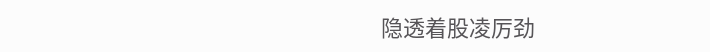隐透着股凌厉劲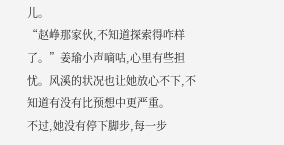儿。
“赵峥那家伙,不知道探索得咋样了。”姜瑜小声嘀咕,心里有些担忧。风溪的状况也让她放心不下,不知道有没有比预想中更严重。
不过,她没有停下脚步,每一步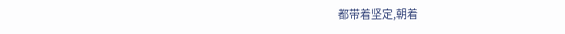都带着坚定,朝着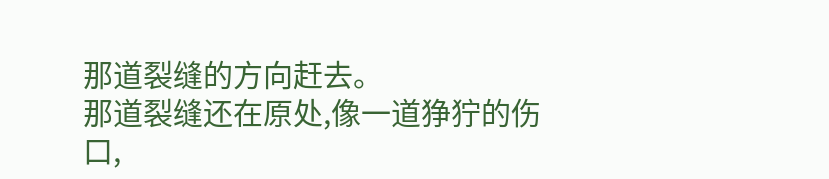那道裂缝的方向赶去。
那道裂缝还在原处,像一道狰狞的伤口,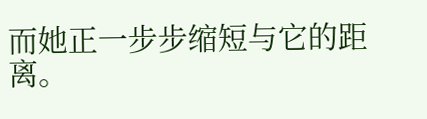而她正一步步缩短与它的距离。